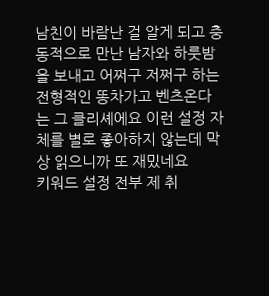남친이 바람난 걸 알게 되고 충동적으로 만난 남자와 하룻밤을 보내고 어쩌구 저쩌구 하는 전형적인 똥차가고 벤츠온다는 그 클리셰에요 이런 설정 자체를 별로 좋아하지 않는데 막상 읽으니까 또 재밌네요
키워드 설정 전부 제 취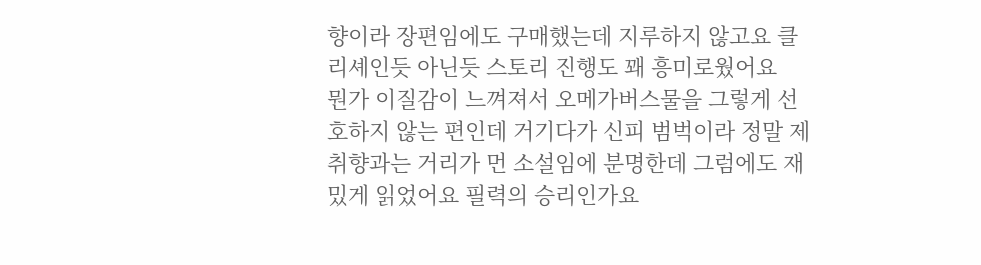향이라 장편임에도 구매했는데 지루하지 않고요 클리셰인듯 아닌듯 스토리 진행도 꽤 흥미로웠어요
뭔가 이질감이 느껴져서 오메가버스물을 그렇게 선호하지 않는 편인데 거기다가 신피 범벅이라 정말 제 취향과는 거리가 먼 소설임에 분명한데 그럼에도 재밌게 읽었어요 필력의 승리인가요